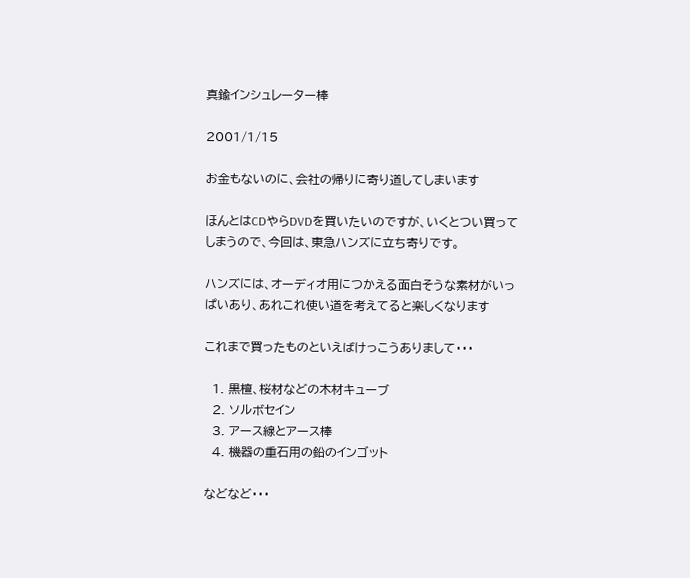真鍮インシュレーター棒

2001/1/15

お金もないのに、会社の帰りに寄り道してしまいます

ほんとはCDやらDVDを買いたいのですが、いくとつい買ってしまうので、今回は、東急ハンズに立ち寄りです。

ハンズには、オーディオ用につかえる面白そうな素材がいっぱいあり、あれこれ使い道を考えてると楽しくなります

これまで買ったものといえばけっこうありまして・・・

  1. 黒檀、桜材などの木材キューブ
  2. ソルボセイン
  3. アース線とアース棒
  4. 機器の重石用の鉛のインゴット

などなど・・・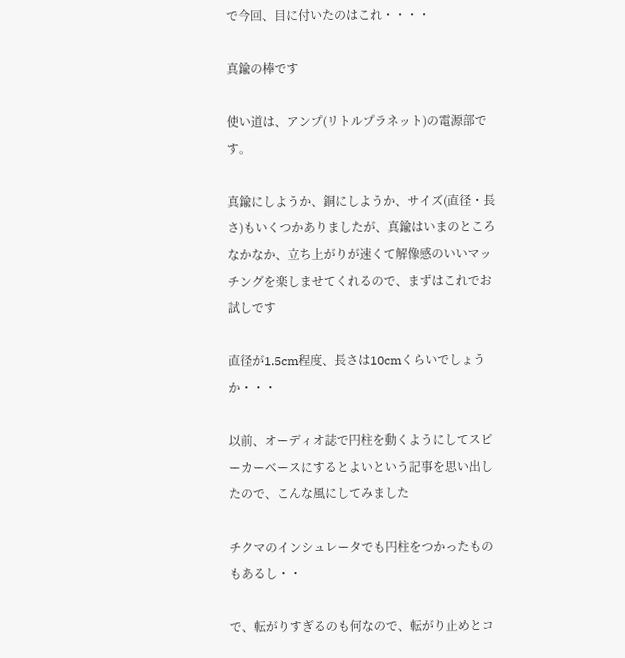で今回、目に付いたのはこれ・・・・

真鍮の棒です

使い道は、アンプ(リトルプラネット)の電源部です。

真鍮にしようか、銅にしようか、サイズ(直径・長さ)もいくつかありましたが、真鍮はいまのところなかなか、立ち上がりが速くて解像感のいいマッチングを楽しませてくれるので、まずはこれでお試しです

直径が1.5cm程度、長さは10cmくらいでしょうか・・・

以前、オーディオ誌で円柱を動くようにしてスピーカーベースにするとよいという記事を思い出したので、こんな風にしてみました

チクマのインシュレータでも円柱をつかったものもあるし・・

で、転がりすぎるのも何なので、転がり止めとコ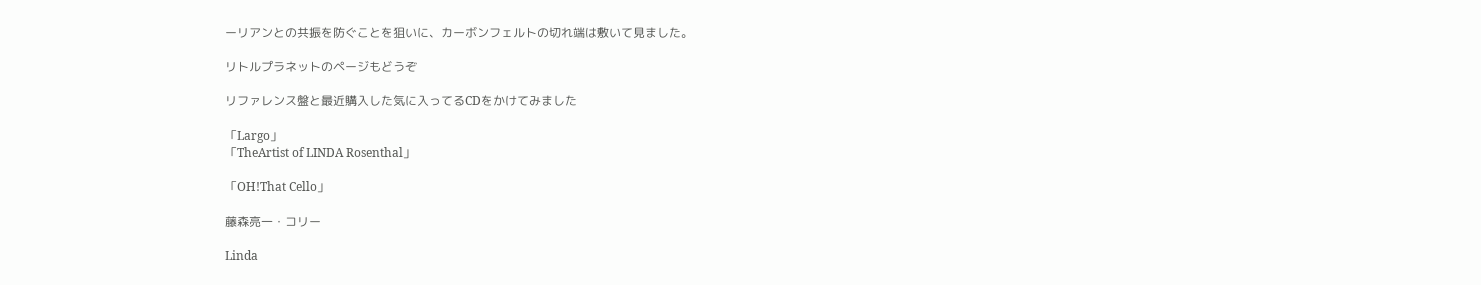ーリアンとの共振を防ぐことを狙いに、カーボンフェルトの切れ端は敷いて見ました。

リトルプラネットのページもどうぞ

リファレンス盤と最近購入した気に入ってるCDをかけてみました

「Largo」
「TheArtist of LINDA Rosenthal」

「OH!That Cello」

藤森亮一・コリー

Linda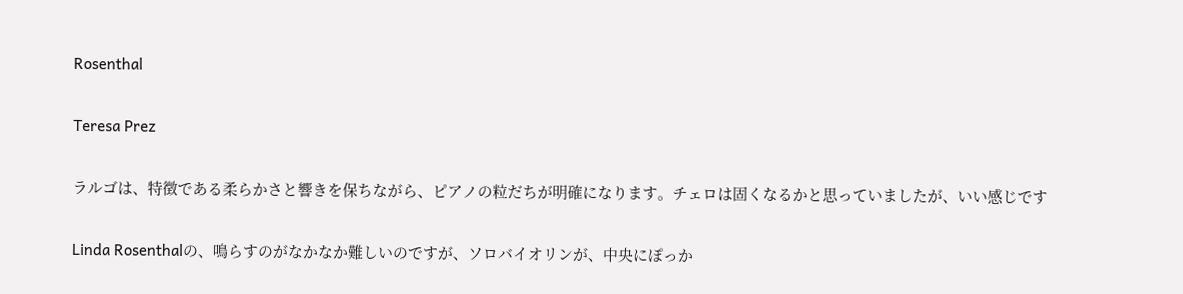Rosenthal

Teresa Prez

ラルゴは、特徴である柔らかさと響きを保ちながら、ピアノの粒だちが明確になります。チェロは固くなるかと思っていましたが、いい感じです

Linda Rosenthalの、鳴らすのがなかなか難しいのですが、ソロバイオリンが、中央にぽっか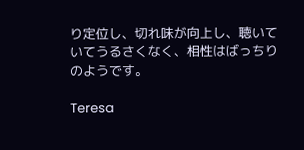り定位し、切れ味が向上し、聴いていてうるさくなく、相性はばっちりのようです。

Teresa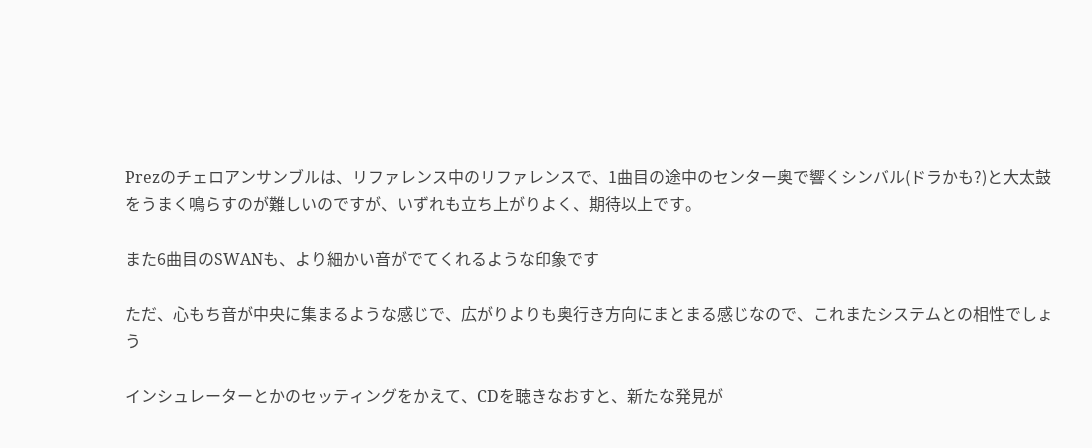Prezのチェロアンサンブルは、リファレンス中のリファレンスで、1曲目の途中のセンター奥で響くシンバル(ドラかも?)と大太鼓をうまく鳴らすのが難しいのですが、いずれも立ち上がりよく、期待以上です。

また6曲目のSWANも、より細かい音がでてくれるような印象です

ただ、心もち音が中央に集まるような感じで、広がりよりも奥行き方向にまとまる感じなので、これまたシステムとの相性でしょう

インシュレーターとかのセッティングをかえて、CDを聴きなおすと、新たな発見が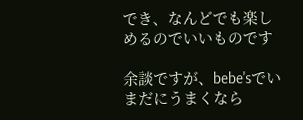でき、なんどでも楽しめるのでいいものです

余談ですが、bebe'sでいまだにうまくなら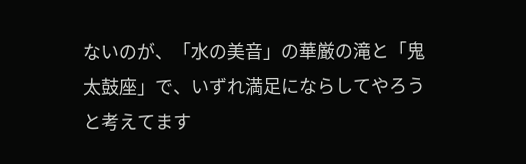ないのが、「水の美音」の華厳の滝と「鬼太鼓座」で、いずれ満足にならしてやろうと考えてます